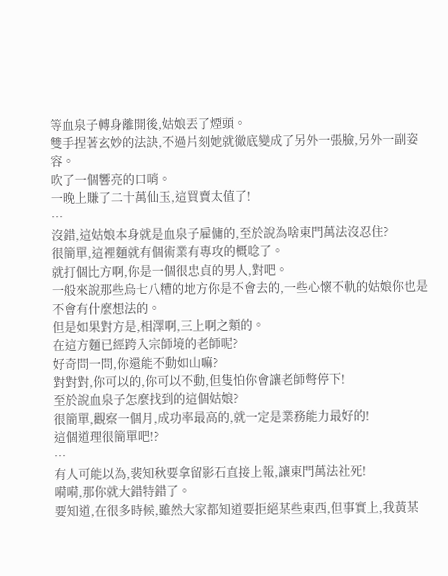等血泉子轉身離開後,姑娘丟了煙頭。
雙手捏著玄妙的法訣,不過片刻她就徹底變成了另外一張臉,另外一副姿容。
吹了一個響亮的口哨。
一晚上賺了二十萬仙玉,這買賣太值了!
…
沒錯,這姑娘本身就是血泉子雇傭的,至於說為啥東門萬法沒忍住?
很簡單,這裡麵就有個術業有專攻的概唸了。
就打個比方啊,你是一個很忠貞的男人,對吧。
一般來說那些烏七八糟的地方你是不會去的,一些心懷不軌的姑娘你也是不會有什麼想法的。
但是如果對方是,相澤啊,三上啊之類的。
在這方麵已經跨入宗師境的老師呢?
好奇問一問,你還能不動如山嘛?
對對對,你可以的,你可以不動,但隻怕你會讓老師彆停下!
至於說血泉子怎麼找到的這個姑娘?
很簡單,觀察一個月,成功率最高的,就一定是業務能力最好的!
這個道理很簡單吧!?
…
有人可能以為,裴知秋要拿留影石直接上報,讓東門萬法社死!
嗬嗬,那你就大錯特錯了。
要知道,在很多時候,雖然大家都知道要拒絕某些東西,但事實上,我黃某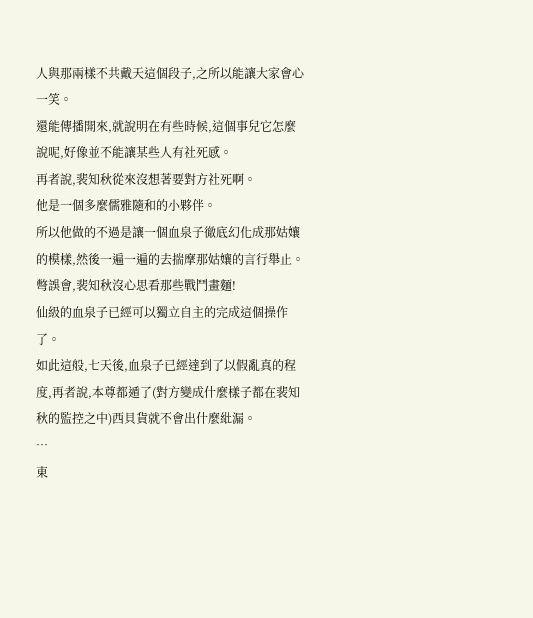人與那兩樣不共戴天這個段子,之所以能讓大家會心一笑。
還能傳播開來,就說明在有些時候,這個事兒它怎麼說呢,好像並不能讓某些人有社死感。
再者說,裴知秋從來沒想著要對方社死啊。
他是一個多麼儒雅隨和的小夥伴。
所以他做的不過是讓一個血泉子徹底幻化成那姑孃的模樣,然後一遍一遍的去揣摩那姑孃的言行舉止。
彆誤會,裴知秋沒心思看那些戰鬥畫麵!
仙級的血泉子已經可以獨立自主的完成這個操作了。
如此這般,七天後,血泉子已經達到了以假亂真的程度,再者說,本尊都遁了(對方變成什麼樣子都在裴知秋的監控之中)西貝貨就不會出什麼紕漏。
…
東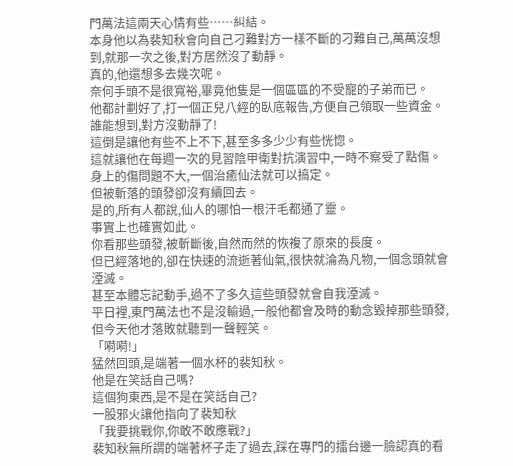門萬法這兩天心情有些……糾結。
本身他以為裴知秋會向自己刁難對方一樣不斷的刁難自己,萬萬沒想到,就那一次之後,對方居然沒了動靜。
真的,他還想多去幾次呢。
奈何手頭不是很寬裕,畢竟他隻是一個區區的不受寵的子弟而已。
他都計劃好了,打一個正兒八經的臥底報告,方便自己領取一些資金。
誰能想到,對方沒動靜了!
這倒是讓他有些不上不下,甚至多多少少有些恍惚。
這就讓他在每週一次的見習陰甲衛對抗演習中,一時不察受了點傷。
身上的傷問題不大,一個治癒仙法就可以搞定。
但被斬落的頭發卻沒有續回去。
是的,所有人都說,仙人的哪怕一根汗毛都通了靈。
事實上也確實如此。
你看那些頭發,被斬斷後,自然而然的恢複了原來的長度。
但已經落地的,卻在快速的流逝著仙氣,很快就淪為凡物,一個念頭就會湮滅。
甚至本體忘記動手,過不了多久這些頭發就會自我湮滅。
平日裡,東門萬法也不是沒輸過,一般他都會及時的動念毀掉那些頭發,但今天他才落敗就聽到一聲輕笑。
「嗬嗬!」
猛然回頭,是端著一個水杯的裴知秋。
他是在笑話自己嗎?
這個狗東西,是不是在笑話自己?
一股邪火讓他指向了裴知秋
「我要挑戰你,你敢不敢應戰?」
裴知秋無所謂的端著杯子走了過去,踩在專門的擂台邊一臉認真的看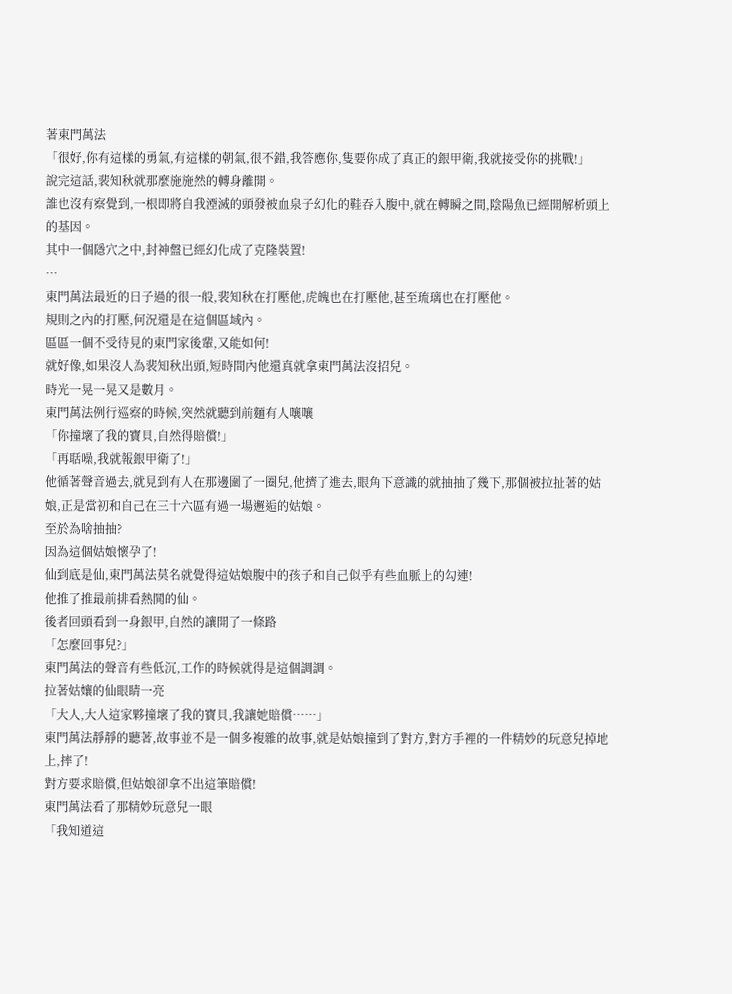著東門萬法
「很好,你有這樣的勇氣,有這樣的朝氣,很不錯,我答應你,隻要你成了真正的銀甲衛,我就接受你的挑戰!」
說完這話,裴知秋就那麼施施然的轉身離開。
誰也沒有察覺到,一根即將自我湮滅的頭發被血泉子幻化的鞋吞入腹中,就在轉瞬之間,陰陽魚已經開解析頭上的基因。
其中一個隱穴之中,封神盤已經幻化成了克隆裝置!
…
東門萬法最近的日子過的很一般,裴知秋在打壓他,虎魄也在打壓他,甚至琉璃也在打壓他。
規則之內的打壓,何況還是在這個區域內。
區區一個不受待見的東門家後輩,又能如何!
就好像,如果沒人為裴知秋出頭,短時間內他還真就拿東門萬法沒招兒。
時光一晃一晃又是數月。
東門萬法例行巡察的時候,突然就聽到前麵有人嚷嚷
「你撞壞了我的寶貝,自然得賠償!」
「再聒噪,我就報銀甲衛了!」
他循著聲音過去,就見到有人在那邊圍了一圈兒,他擠了進去,眼角下意識的就抽抽了幾下,那個被拉扯著的姑娘,正是當初和自己在三十六區有過一場邂逅的姑娘。
至於為啥抽抽?
因為這個姑娘懷孕了!
仙到底是仙,東門萬法莫名就覺得這姑娘腹中的孩子和自己似乎有些血脈上的勾連!
他推了推最前排看熱鬨的仙。
後者回頭看到一身銀甲,自然的讓開了一條路
「怎麼回事兒?」
東門萬法的聲音有些低沉,工作的時候就得是這個調調。
拉著姑孃的仙眼睛一亮
「大人,大人這家夥撞壞了我的寶貝,我讓她賠償……」
東門萬法靜靜的聽著,故事並不是一個多複雜的故事,就是姑娘撞到了對方,對方手裡的一件精妙的玩意兒掉地上,摔了!
對方要求賠償,但姑娘卻拿不出這筆賠償!
東門萬法看了那精妙玩意兒一眼
「我知道這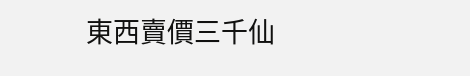東西賣價三千仙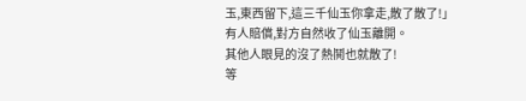玉,東西留下,這三千仙玉你拿走,散了散了!」
有人賠償,對方自然收了仙玉離開。
其他人眼見的沒了熱鬨也就散了!
等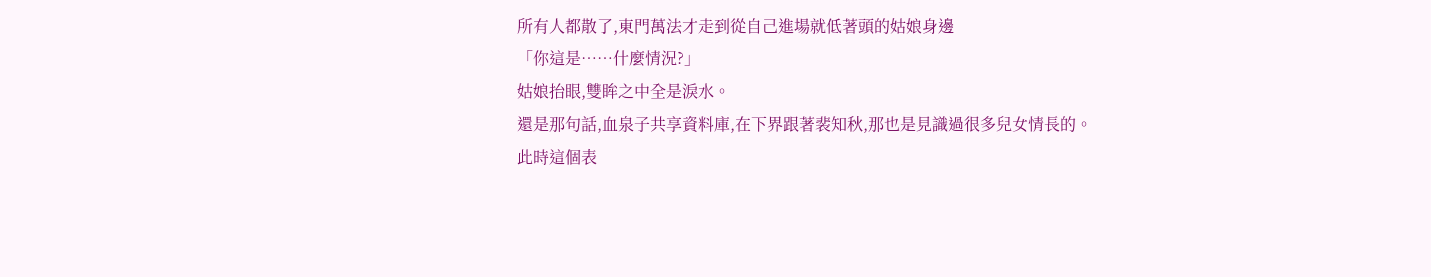所有人都散了,東門萬法才走到從自己進場就低著頭的姑娘身邊
「你這是……什麼情況?」
姑娘抬眼,雙眸之中全是淚水。
還是那句話,血泉子共享資料庫,在下界跟著裴知秋,那也是見識過很多兒女情長的。
此時這個表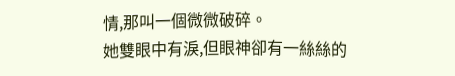情,那叫一個微微破碎。
她雙眼中有淚,但眼神卻有一絲絲的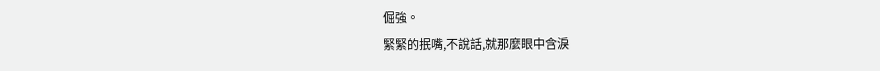倔強。
緊緊的抿嘴,不說話,就那麼眼中含淚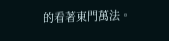的看著東門萬法。